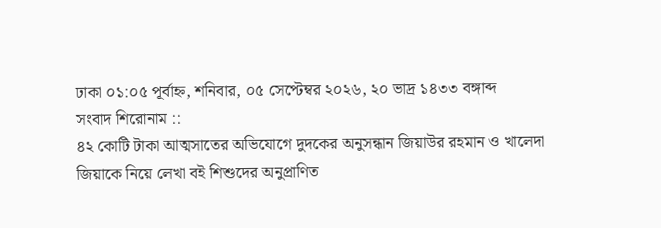ঢাকা ০১:০৫ পূর্বাহ্ন, শনিবার, ০৫ সেপ্টেম্বর ২০২৬, ২০ ভাদ্র ১৪৩৩ বঙ্গাব্দ
সংবাদ শিরোনাম ::
৪২ কোটি টাকা আত্মসাতের অভিযোগে দুদকের অনুসন্ধান জিয়াউর রহমান ও খালেদা জিয়াকে নিয়ে লেখা বই শিশুদের অনুপ্রাণিত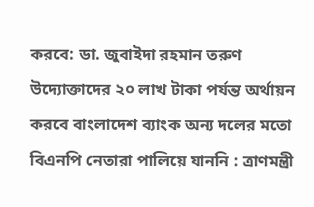করবে: ডা. জুবাইদা রহমান তরুণ উদ্যোক্তাদের ২০ লাখ টাকা পর্যন্ত অর্থায়ন করবে বাংলাদেশ ব্যাংক অন্য দলের মতো বিএনপি নেতারা পালিয়ে যাননি : ত্রাণমন্ত্রী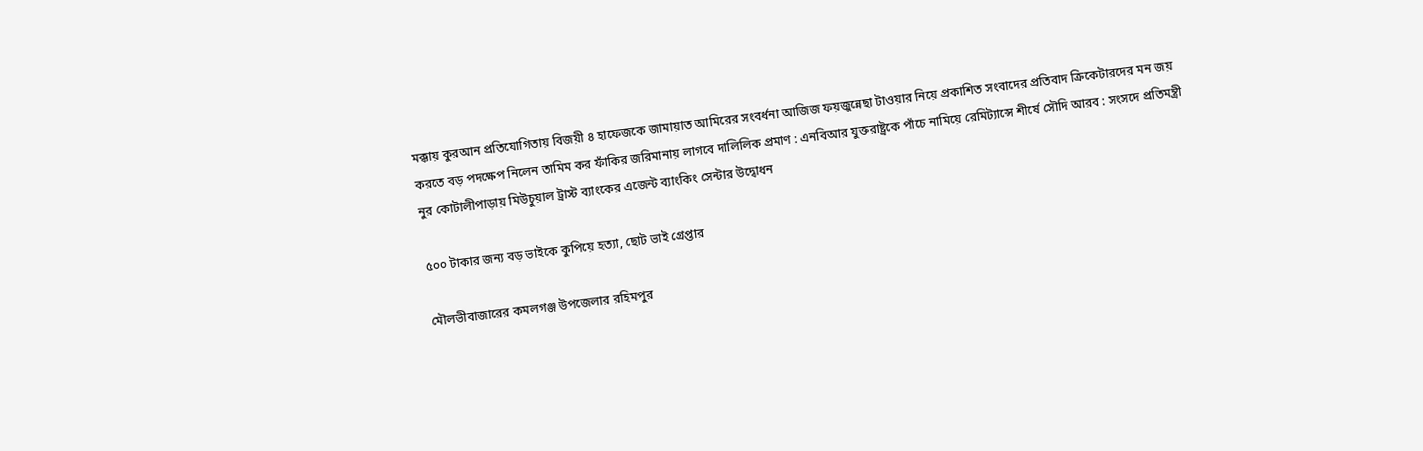মক্কায় কুরআন প্রতিযোগিতায় বিজয়ী ৪ হাফেজকে জামায়াত আমিরের সংবর্ধনা আজিজ ফয়জুন্নেছা টাওয়ার নিয়ে প্রকাশিত সংবাদের প্রতিবাদ ক্রিকেটারদের মন জয় করতে বড় পদক্ষেপ নিলেন তামিম কর ফাঁকির জরিমানায় লাগবে দালিলিক প্রমাণ : এনবিআর যুক্তরাষ্ট্রকে পাঁচে নামিয়ে রেমিট্যান্সে শীর্ষে সৌদি আরব : সংসদে প্রতিমন্ত্রী নুর কোটালীপাড়ায় মিউচুয়াল ট্রাস্ট ব্যাংকের এজেন্ট ব্যাংকিং সেন্টার উদ্বোধন

৫০০ টাকার জন্য বড় ভাইকে কুপিয়ে হত্যা, ছোট ভাই গ্রেপ্তার

মৌলভীবাজারের কমলগঞ্জ উপজেলার রহিমপুর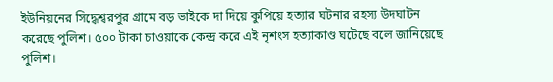ইউনিয়নের সিদ্ধেশ্বরপুর গ্রামে বড় ভাইকে দা দিয়ে কুপিয়ে হত্যার ঘটনার রহস্য উদঘাটন করেছে পুলিশ। ৫০০ টাকা চাওয়াকে কেন্দ্র করে এই নৃশংস হত্যাকাণ্ড ঘটেছে বলে জানিয়েছে পুলিশ।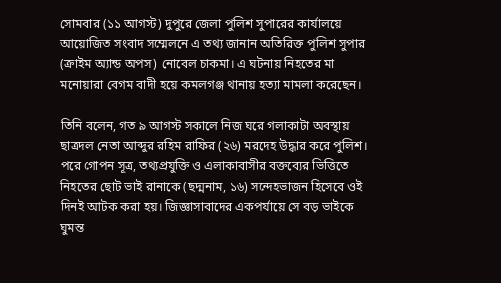সোমবার (১১ আগস্ট) দুপুরে জেলা পুলিশ সুপারের কার্যালয়ে আয়োজিত সংবাদ সম্মেলনে এ তথ্য জানান অতিরিক্ত পুলিশ সুপার (ক্রাইম অ্যান্ড অপস) নোবেল চাকমা। এ ঘটনায় নিহতের মা মনোয়ারা বেগম বাদী হয়ে কমলগঞ্জ থানায় হত্যা মামলা করেছেন।

তিনি বলেন, গত ৯ আগস্ট সকালে নিজ ঘরে গলাকাটা অবস্থায় ছাত্রদল নেতা আব্দুর রহিম রাফির (২৬) মরদেহ উদ্ধার করে পুলিশ। পরে গোপন সূত্র, তথ্যপ্রযুক্তি ও এলাকাবাসীর বক্তব্যের ভিত্তিতে নিহতের ছোট ভাই রানাকে (ছদ্মনাম, ১৬) সন্দেহভাজন হিসেবে ওই দিনই আটক করা হয়। জিজ্ঞাসাবাদের একপর্যায়ে সে বড় ভাইকে ঘুমন্ত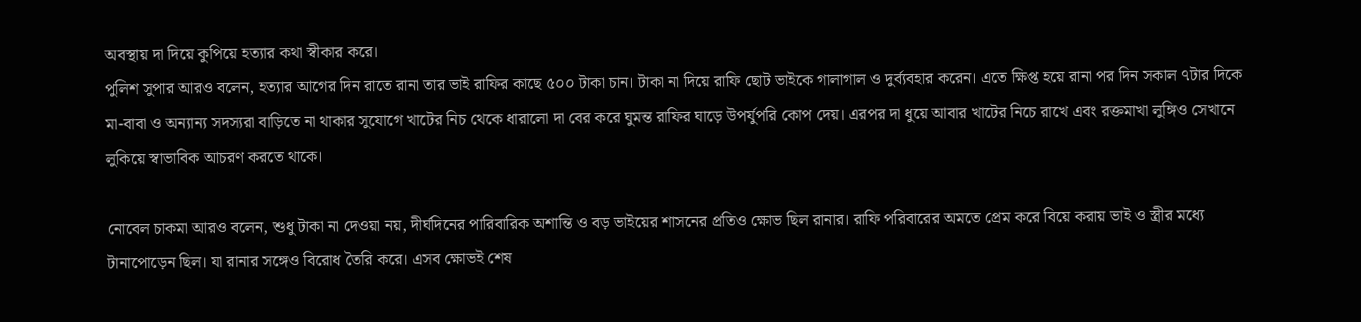অবস্থায় দা দিয়ে কুপিয়ে হত্যার কথা স্বীকার করে।
পুলিশ সুপার আরও বলেন, হত্যার আগের দিন রাতে রানা তার ভাই রাফির কাছে ৫০০ টাকা চান। টাকা না দিয়ে রাফি ছোট ভাইকে গালাগাল ও দুর্ব্যবহার করেন। এতে ক্ষিপ্ত হয়ে রানা পর দিন সকাল ৭টার দিকে মা-বাবা ও অন্যান্য সদস্যরা বাড়িতে না থাকার সুযোগে খাটের নিচ থেকে ধারালো দা বের করে ঘুমন্ত রাফির ঘাড়ে উপর্যুপরি কোপ দেয়। এরপর দা ধুয়ে আবার খাটের নিচে রাখে এবং রক্তমাখা লুঙ্গিও সেখানে লুকিয়ে স্বাভাবিক আচরণ করতে থাকে।

নোবেল চাকমা আরও বলেন, শুধু টাকা না দেওয়া নয়, দীর্ঘদিনের পারিবারিক অশান্তি ও বড় ভাইয়ের শাসনের প্রতিও ক্ষোভ ছিল রানার। রাফি পরিবারের অমতে প্রেম করে বিয়ে করায় ভাই ও স্ত্রীর মধ্যে টানাপোড়েন ছিল। যা রানার সঙ্গেও বিরোধ তৈরি করে। এসব ক্ষোভই শেষ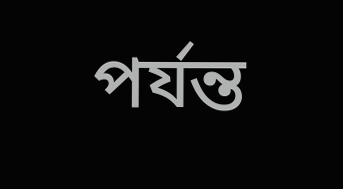পর্যন্ত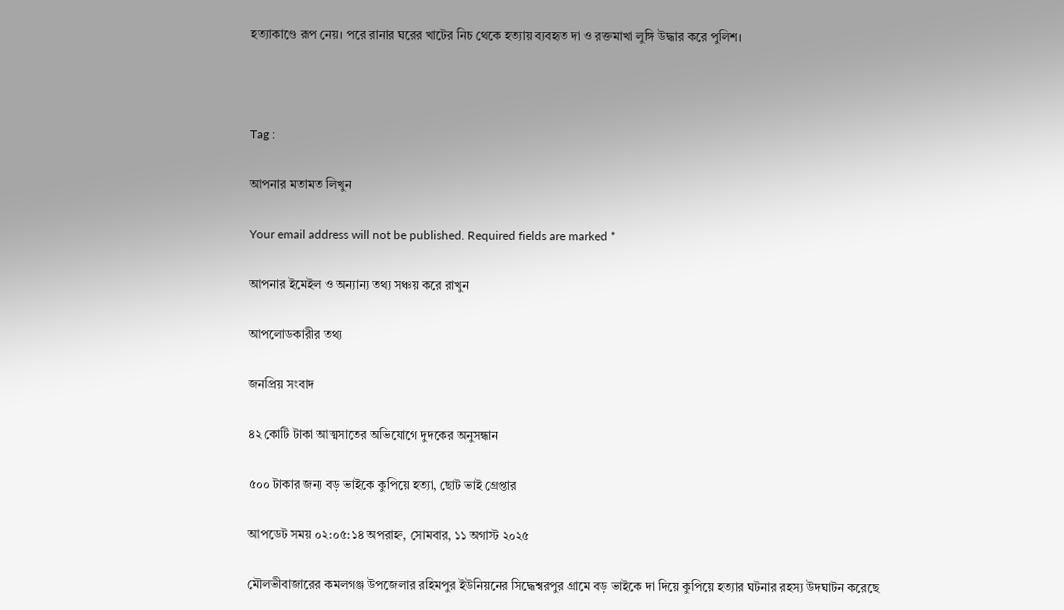হত্যাকাণ্ডে রূপ নেয়। পরে রানার ঘরের খাটের নিচ থেকে হত্যায় ব্যবহৃত দা ও রক্তমাখা লুঙ্গি উদ্ধার করে পুলিশ।



Tag :

আপনার মতামত লিখুন

Your email address will not be published. Required fields are marked *

আপনার ইমেইল ও অন্যান্য তথ্য সঞ্চয় করে রাখুন

আপলোডকারীর তথ্য

জনপ্রিয় সংবাদ

৪২ কোটি টাকা আত্মসাতের অভিযোগে দুদকের অনুসন্ধান

৫০০ টাকার জন্য বড় ভাইকে কুপিয়ে হত্যা, ছোট ভাই গ্রেপ্তার

আপডেট সময় ০২:০৫:১৪ অপরাহ্ন, সোমবার, ১১ অগাস্ট ২০২৫

মৌলভীবাজারের কমলগঞ্জ উপজেলার রহিমপুর ইউনিয়নের সিদ্ধেশ্বরপুর গ্রামে বড় ভাইকে দা দিয়ে কুপিয়ে হত্যার ঘটনার রহস্য উদঘাটন করেছে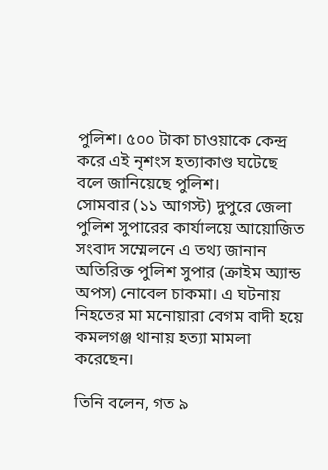পুলিশ। ৫০০ টাকা চাওয়াকে কেন্দ্র করে এই নৃশংস হত্যাকাণ্ড ঘটেছে বলে জানিয়েছে পুলিশ।
সোমবার (১১ আগস্ট) দুপুরে জেলা পুলিশ সুপারের কার্যালয়ে আয়োজিত সংবাদ সম্মেলনে এ তথ্য জানান অতিরিক্ত পুলিশ সুপার (ক্রাইম অ্যান্ড অপস) নোবেল চাকমা। এ ঘটনায় নিহতের মা মনোয়ারা বেগম বাদী হয়ে কমলগঞ্জ থানায় হত্যা মামলা করেছেন।

তিনি বলেন, গত ৯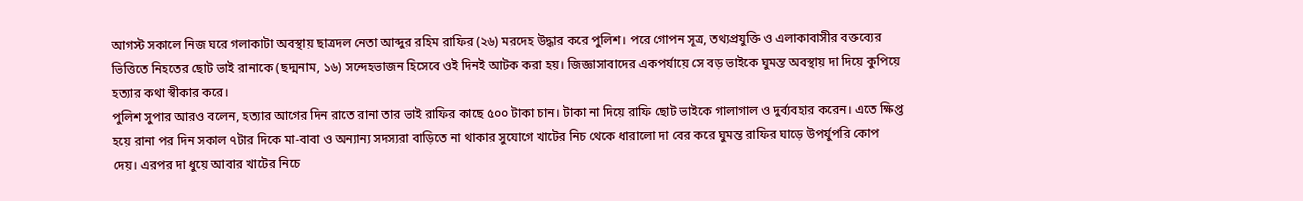আগস্ট সকালে নিজ ঘরে গলাকাটা অবস্থায় ছাত্রদল নেতা আব্দুর রহিম রাফির (২৬) মরদেহ উদ্ধার করে পুলিশ। পরে গোপন সূত্র, তথ্যপ্রযুক্তি ও এলাকাবাসীর বক্তব্যের ভিত্তিতে নিহতের ছোট ভাই রানাকে (ছদ্মনাম, ১৬) সন্দেহভাজন হিসেবে ওই দিনই আটক করা হয়। জিজ্ঞাসাবাদের একপর্যায়ে সে বড় ভাইকে ঘুমন্ত অবস্থায় দা দিয়ে কুপিয়ে হত্যার কথা স্বীকার করে।
পুলিশ সুপার আরও বলেন, হত্যার আগের দিন রাতে রানা তার ভাই রাফির কাছে ৫০০ টাকা চান। টাকা না দিয়ে রাফি ছোট ভাইকে গালাগাল ও দুর্ব্যবহার করেন। এতে ক্ষিপ্ত হয়ে রানা পর দিন সকাল ৭টার দিকে মা-বাবা ও অন্যান্য সদস্যরা বাড়িতে না থাকার সুযোগে খাটের নিচ থেকে ধারালো দা বের করে ঘুমন্ত রাফির ঘাড়ে উপর্যুপরি কোপ দেয়। এরপর দা ধুয়ে আবার খাটের নিচে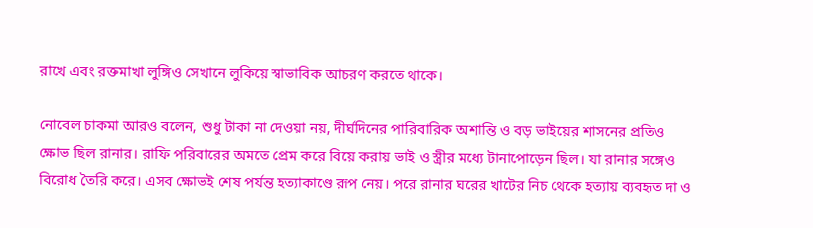রাখে এবং রক্তমাখা লুঙ্গিও সেখানে লুকিয়ে স্বাভাবিক আচরণ করতে থাকে।

নোবেল চাকমা আরও বলেন, শুধু টাকা না দেওয়া নয়, দীর্ঘদিনের পারিবারিক অশান্তি ও বড় ভাইয়ের শাসনের প্রতিও ক্ষোভ ছিল রানার। রাফি পরিবারের অমতে প্রেম করে বিয়ে করায় ভাই ও স্ত্রীর মধ্যে টানাপোড়েন ছিল। যা রানার সঙ্গেও বিরোধ তৈরি করে। এসব ক্ষোভই শেষ পর্যন্ত হত্যাকাণ্ডে রূপ নেয়। পরে রানার ঘরের খাটের নিচ থেকে হত্যায় ব্যবহৃত দা ও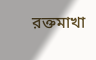রক্তমাখা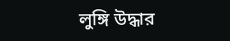লুঙ্গি উদ্ধার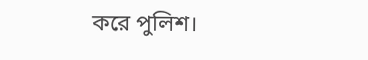করে পুলিশ।